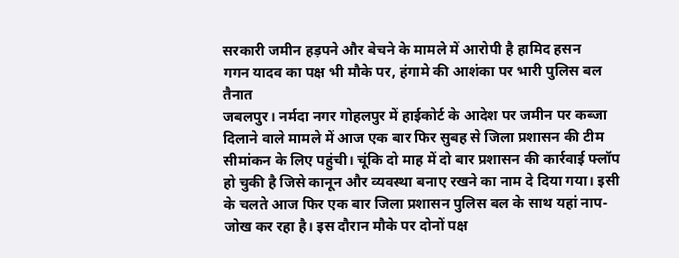सरकारी जमीन हड़पने और बेचने के मामले में आरोपी है हामिद हसन
गगन यादव का पक्ष भी मौके पर, हंगामे की आशंका पर भारी पुलिस बल तैनात
जबलपुर। नर्मदा नगर गोहलपुर में हाईकोर्ट के आदेश पर जमीन पर कब्जा दिलाने वाले मामले में आज एक बार फिर सुबह से जिला प्रशासन की टीम सीमांकन के लिए पहुंची। चूंकि दो माह में दो बार प्रशासन की कार्रवाई फ्लॉप हो चुकी है जिसे कानून और व्यवस्था बनाए रखने का नाम दे दिया गया। इसी के चलते आज फिर एक बार जिला प्रशासन पुलिस बल के साथ यहां नाप-जोख कर रहा है। इस दौरान मौके पर दोनों पक्ष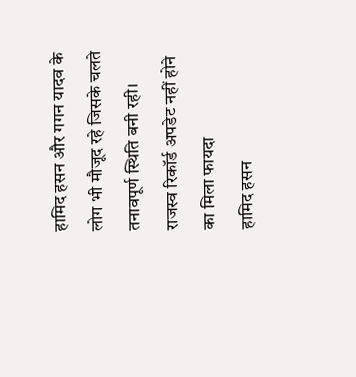हामिद हसन और गगन यादव के लोग भी मौजूद रहे जिसके चलते तनावपूर्ण स्थिति बनी रही।
राजस्व रिकॉर्ड अपडेट नहीं होने का मिला फायदा
हामिद हसन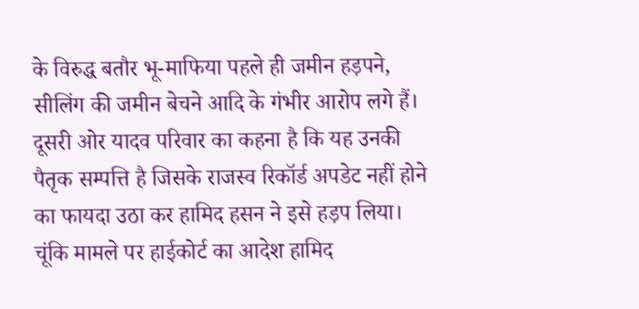के विरुद्ध बतौर भू-माफिया पहले ही जमीन हड़पने, सीलिंग की जमीन बेचने आदि के गंभीर आरोप लगे हैं। दूसरी ओर यादव परिवार का कहना है कि यह उनकी पैतृक सम्पत्ति है जिसके राजस्व रिकॉर्ड अपडेट नहीं होने का फायदा उठा कर हामिद हसन ने इसे हड़प लिया। चूंकि मामले पर हाईकोर्ट का आदेश हामिद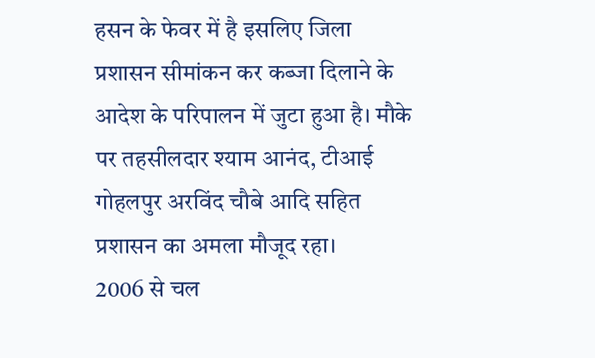हसन के फेवर में है इसलिए जिला प्रशासन सीमांकन कर कब्जा दिलाने के आदेश के परिपालन में जुटा हुआ है। मौके पर तहसीलदार श्याम आनंद, टीआई गोहलपुर अरविंद चौबे आदि सहित प्रशासन का अमला मौजूद रहा।
2006 से चल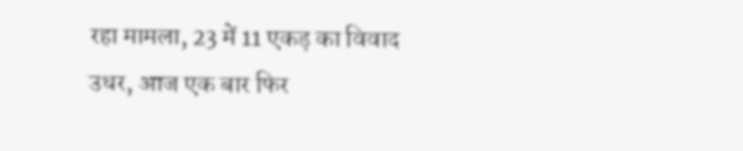रहा मामला, 23 में 11 एकड़ का विवाद
उधर, आज एक बार फिर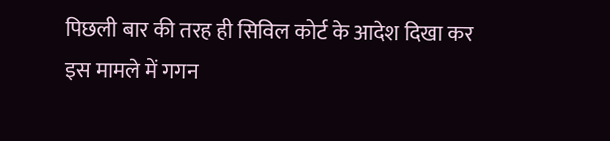पिछली बार की तरह ही सिविल कोर्ट के आदेश दिखा कर इस मामले में गगन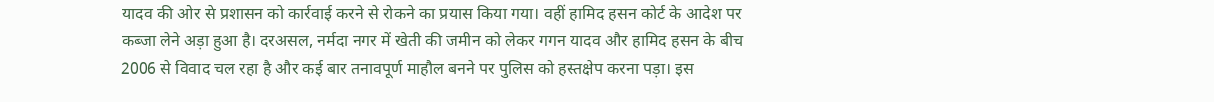यादव की ओर से प्रशासन को कार्रवाई करने से रोकने का प्रयास किया गया। वहीं हामिद हसन कोर्ट के आदेश पर कब्जा लेने अड़ा हुआ है। दरअसल, नर्मदा नगर में खेती की जमीन को लेकर गगन यादव और हामिद हसन के बीच 2006 से विवाद चल रहा है और कई बार तनावपूर्ण माहौल बनने पर पुलिस को हस्तक्षेप करना पड़ा। इस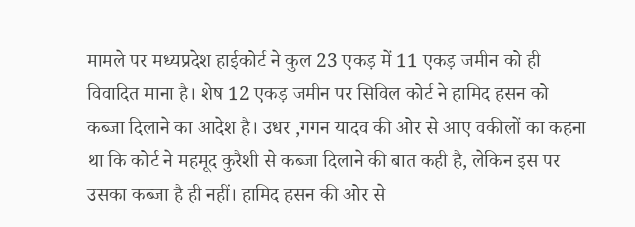मामले पर मध्यप्रदेश हाईकोर्ट ने कुल 23 एकड़ में 11 एकड़ जमीन को ही विवादित माना है। शेष 12 एकड़ जमीन पर सिविल कोर्ट ने हामिद हसन को कब्जा दिलाने का आदेश है। उधर ,गगन यादव की ओर से आए वकीलों का कहना था कि कोर्ट ने महमूद कुरैशी से कब्जा दिलाने की बात कही है, लेकिन इस पर उसका कब्जा है ही नहीं। हामिद हसन की ओर से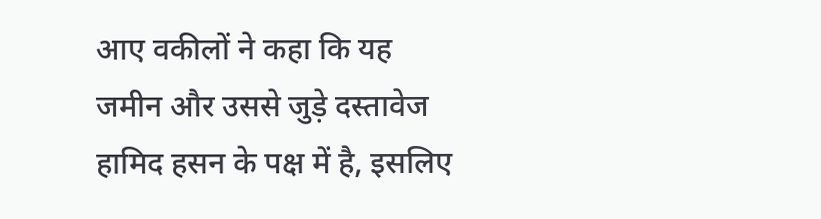आए वकीलों ने कहा कि यह जमीन और उससे जुड़े दस्तावेज हामिद हसन के पक्ष में है, इसलिए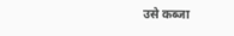उसे कब्जा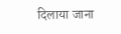दिलाया जाना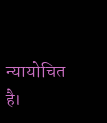न्यायोचित है।